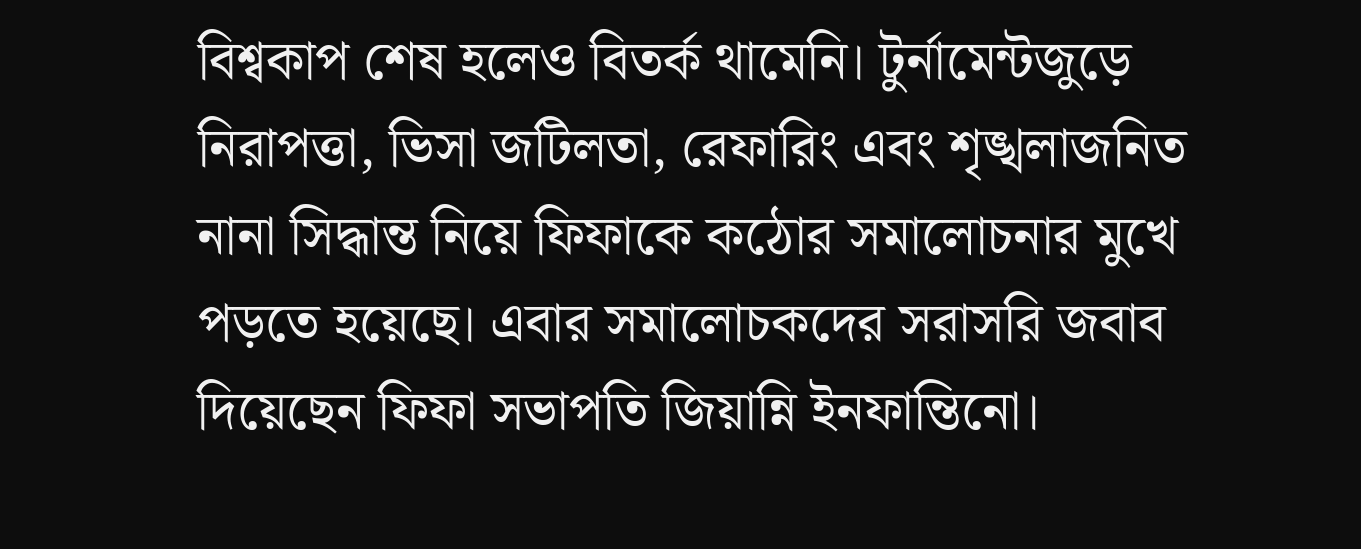বিশ্বকাপ শেষ হলেও বিতর্ক থামেনি। টুর্নামেন্টজুড়ে নিরাপত্তা, ভিসা জটিলতা, রেফারিং এবং শৃঙ্খলাজনিত নানা সিদ্ধান্ত নিয়ে ফিফাকে কঠোর সমালোচনার মুখে পড়তে হয়েছে। এবার সমালোচকদের সরাসরি জবাব দিয়েছেন ফিফা সভাপতি জিয়ান্নি ইনফান্তিনো।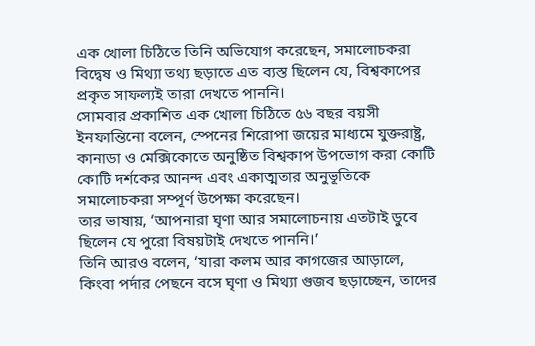এক খোলা চিঠিতে তিনি অভিযোগ করেছেন, সমালোচকরা বিদ্বেষ ও মিথ্যা তথ্য ছড়াতে এত ব্যস্ত ছিলেন যে, বিশ্বকাপের প্রকৃত সাফল্যই তারা দেখতে পাননি।
সোমবার প্রকাশিত এক খোলা চিঠিতে ৫৬ বছর বয়সী ইনফান্তিনো বলেন, স্পেনের শিরোপা জয়ের মাধ্যমে যুক্তরাষ্ট্র, কানাডা ও মেক্সিকোতে অনুষ্ঠিত বিশ্বকাপ উপভোগ করা কোটি কোটি দর্শকের আনন্দ এবং একাত্মতার অনুভূতিকে সমালোচকরা সম্পূর্ণ উপেক্ষা করেছেন।
তার ভাষায়, ‘আপনারা ঘৃণা আর সমালোচনায় এতটাই ডুবে ছিলেন যে পুরো বিষয়টাই দেখতে পাননি।’
তিনি আরও বলেন, ‘যারা কলম আর কাগজের আড়ালে, কিংবা পর্দার পেছনে বসে ঘৃণা ও মিথ্যা গুজব ছড়াচ্ছেন, তাদের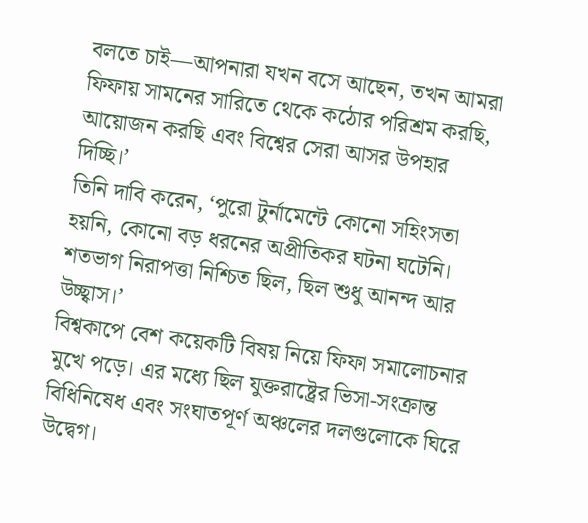বলতে চাই—আপনারা যখন বসে আছেন, তখন আমরা ফিফায় সামনের সারিতে থেকে কঠোর পরিশ্রম করছি, আয়োজন করছি এবং বিশ্বের সেরা আসর উপহার দিচ্ছি।’
তিনি দাবি করেন, ‘পুরো টুর্নামেন্টে কোনো সহিংসতা হয়নি, কোনো বড় ধরনের অপ্রীতিকর ঘটনা ঘটেনি। শতভাগ নিরাপত্তা নিশ্চিত ছিল, ছিল শুধু আনন্দ আর উচ্ছ্বাস।’
বিশ্বকাপে বেশ কয়েকটি বিষয় নিয়ে ফিফা সমালোচনার মুখে পড়ে। এর মধ্যে ছিল যুক্তরাষ্ট্রের ভিসা-সংক্রান্ত বিধিনিষেধ এবং সংঘাতপূর্ণ অঞ্চলের দলগুলোকে ঘিরে উদ্বেগ।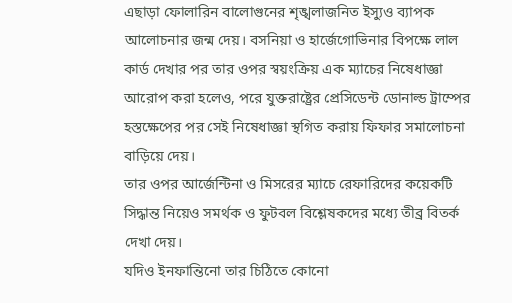এছাড়া ফোলারিন বালোগুনের শৃঙ্খলাজনিত ইস্যুও ব্যাপক আলোচনার জন্ম দেয়। বসনিয়া ও হার্জেগোভিনার বিপক্ষে লাল কার্ড দেখার পর তার ওপর স্বয়ংক্রিয় এক ম্যাচের নিষেধাজ্ঞা আরোপ করা হলেও, পরে যুক্তরাষ্ট্রের প্রেসিডেন্ট ডোনাল্ড ট্রাম্পের হস্তক্ষেপের পর সেই নিষেধাজ্ঞা স্থগিত করায় ফিফার সমালোচনা বাড়িয়ে দেয়।
তার ওপর আর্জেন্টিনা ও মিসরের ম্যাচে রেফারিদের কয়েকটি সিদ্ধান্ত নিয়েও সমর্থক ও ফুটবল বিশ্লেষকদের মধ্যে তীব্র বিতর্ক দেখা দেয়।
যদিও ইনফান্তিনো তার চিঠিতে কোনো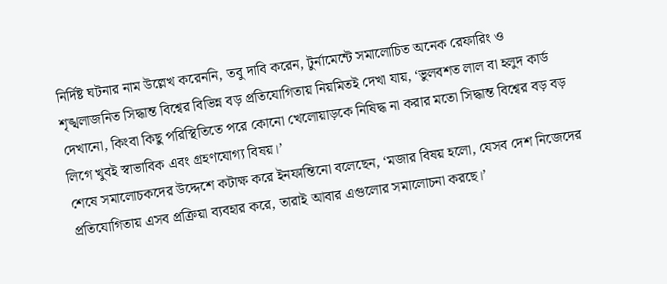নির্দিষ্ট ঘটনার নাম উল্লেখ করেননি, তবু দাবি করেন, টুর্নামেন্টে সমালোচিত অনেক রেফারিং ও শৃঙ্খলাজনিত সিদ্ধান্ত বিশ্বের বিভিন্ন বড় প্রতিযোগিতায় নিয়মিতই দেখা যায়, ‘ভুলবশত লাল বা হলুদ কার্ড দেখানো, কিংবা কিছু পরিস্থিতিতে পরে কোনো খেলোয়াড়কে নিষিদ্ধ না করার মতো সিদ্ধান্ত বিশ্বের বড় বড় লিগে খুবই স্বাভাবিক এবং গ্রহণযোগ্য বিষয়।’
শেষে সমালোচকদের উদ্দেশে কটাক্ষ করে ইনফান্তিনো বলেছেন, ‘মজার বিষয় হলো, যেসব দেশ নিজেদের প্রতিযোগিতায় এসব প্রক্রিয়া ব্যবহার করে, তারাই আবার এগুলোর সমালোচনা করছে।’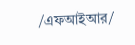/এফআইআর/